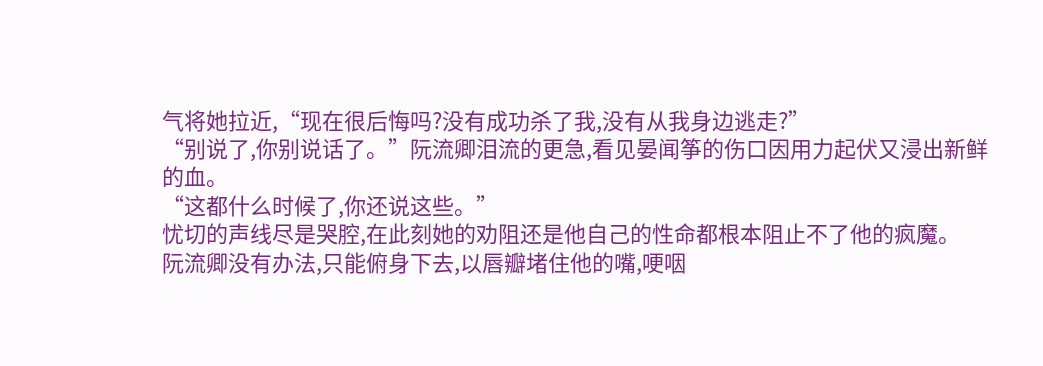气将她拉近,“现在很后悔吗?没有成功杀了我,没有从我身边逃走?”
“别说了,你别说话了。”阮流卿泪流的更急,看见晏闻筝的伤口因用力起伏又浸出新鲜的血。
“这都什么时候了,你还说这些。”
忧切的声线尽是哭腔,在此刻她的劝阻还是他自己的性命都根本阻止不了他的疯魔。
阮流卿没有办法,只能俯身下去,以唇瓣堵住他的嘴,哽咽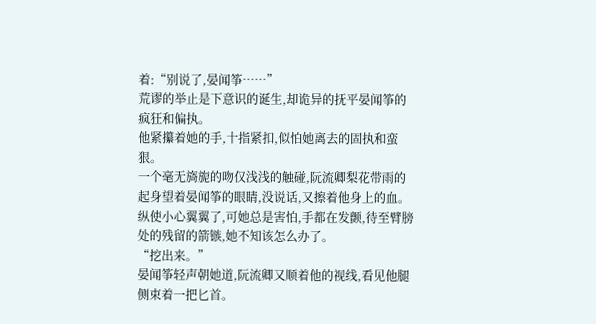着:“别说了,晏闻筝……”
荒谬的举止是下意识的诞生,却诡异的抚平晏闻筝的疯狂和偏执。
他紧攥着她的手,十指紧扣,似怕她离去的固执和蛮狠。
一个毫无旖旎的吻仅浅浅的触碰,阮流卿梨花带雨的起身望着晏闻筝的眼睛,没说话,又擦着他身上的血。
纵使小心翼翼了,可她总是害怕,手都在发颤,待至臂膀处的残留的箭镞,她不知该怎么办了。
“挖出来。”
晏闻筝轻声朝她道,阮流卿又顺着他的视线,看见他腿侧束着一把匕首。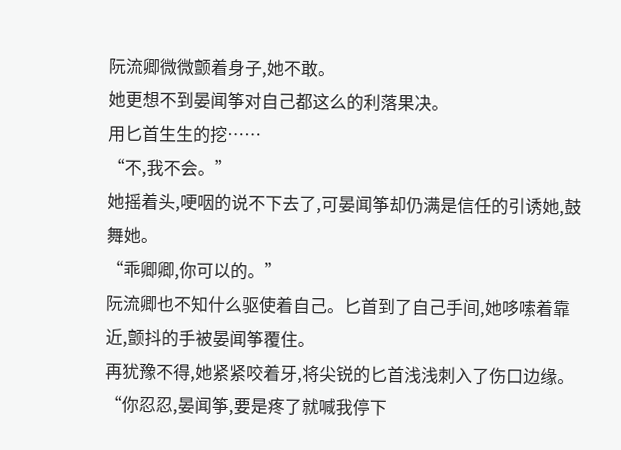阮流卿微微颤着身子,她不敢。
她更想不到晏闻筝对自己都这么的利落果决。
用匕首生生的挖……
“不,我不会。”
她摇着头,哽咽的说不下去了,可晏闻筝却仍满是信任的引诱她,鼓舞她。
“乖卿卿,你可以的。”
阮流卿也不知什么驱使着自己。匕首到了自己手间,她哆嗦着靠近,颤抖的手被晏闻筝覆住。
再犹豫不得,她紧紧咬着牙,将尖锐的匕首浅浅刺入了伤口边缘。
“你忍忍,晏闻筝,要是疼了就喊我停下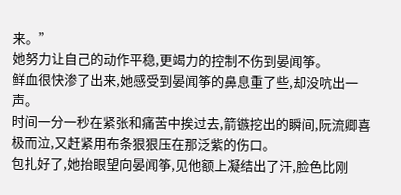来。”
她努力让自己的动作平稳,更竭力的控制不伤到晏闻筝。
鲜血很快渗了出来,她感受到晏闻筝的鼻息重了些,却没吭出一声。
时间一分一秒在紧张和痛苦中挨过去,箭镞挖出的瞬间,阮流卿喜极而泣,又赶紧用布条狠狠压在那泛紫的伤口。
包扎好了,她抬眼望向晏闻筝,见他额上凝结出了汗,脸色比刚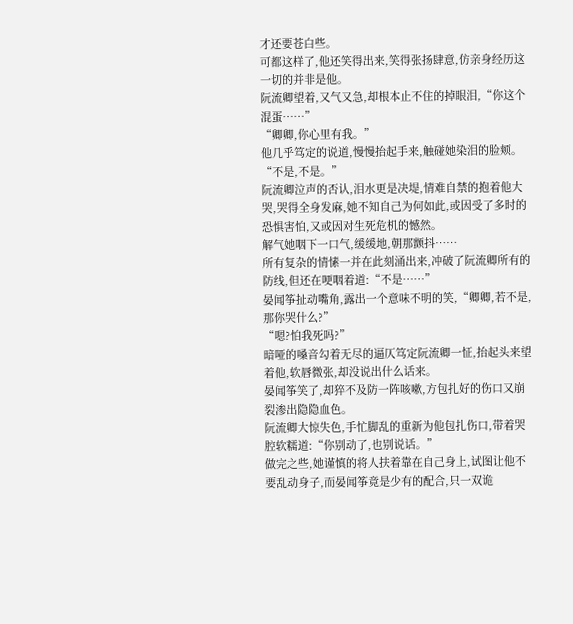才还要苍白些。
可都这样了,他还笑得出来,笑得张扬肆意,仿亲身经历这一切的并非是他。
阮流卿望着,又气又急,却根本止不住的掉眼泪,“你这个混蛋……”
“卿卿,你心里有我。”
他几乎笃定的说道,慢慢抬起手来,触碰她染泪的脸颊。
“不是,不是。”
阮流卿泣声的否认,泪水更是决堤,情难自禁的抱着他大哭,哭得全身发麻,她不知自己为何如此,或因受了多时的恐惧害怕,又或因对生死危机的憾然。
解气她咽下一口气,缓缓地,朝那颤抖……
所有复杂的情愫一并在此刻涌出来,冲破了阮流卿所有的防线,但还在哽咽着道:“不是……”
晏闻筝扯动嘴角,露出一个意味不明的笑,“卿卿,若不是,那你哭什么?”
“嗯?怕我死吗?”
暗哑的嗓音勾着无尽的逼仄笃定阮流卿一怔,抬起头来望着他,软唇微张,却没说出什么话来。
晏闻筝笑了,却猝不及防一阵咳嗽,方包扎好的伤口又崩裂渗出隐隐血色。
阮流卿大惊失色,手忙脚乱的重新为他包扎伤口,带着哭
腔软糯道:“你别动了,也别说话。”
做完之些,她谨慎的将人扶着靠在自己身上,试图让他不要乱动身子,而晏闻筝竟是少有的配合,只一双诡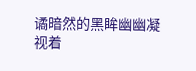谲暗然的黑眸幽幽凝视着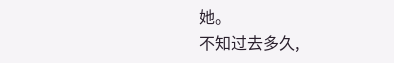她。
不知过去多久,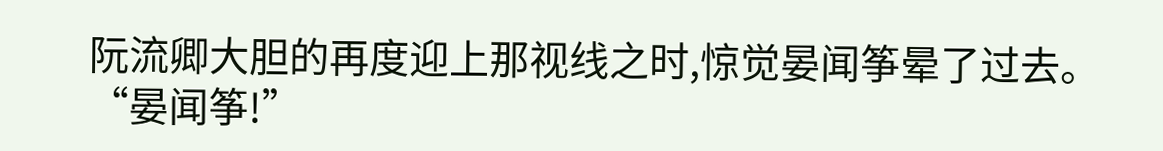阮流卿大胆的再度迎上那视线之时,惊觉晏闻筝晕了过去。
“晏闻筝!”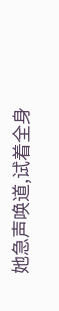她急声唤道,试着全身